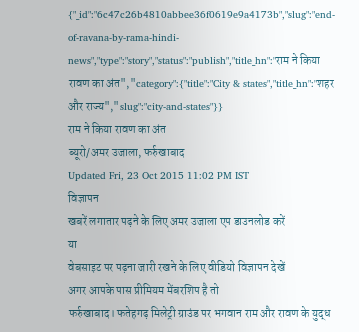{"_id":"6c47c26b4810abbee36f0619e9a4173b","slug":"end-of-ravana-by-rama-hindi-news","type":"story","status":"publish","title_hn":"राम ने किया रावण का अंत","category":{"title":"City & states","title_hn":"शहर और राज्य","slug":"city-and-states"}}
राम ने किया रावण का अंत
ब्यूरो/अमर उजाला, फर्रुखाबाद
Updated Fri, 23 Oct 2015 11:02 PM IST
विज्ञापन
खबरें लगातार पढ़ने के लिए अमर उजाला एप डाउनलोड करें
या
वेबसाइट पर पढ़ना जारी रखने के लिए वीडियो विज्ञापन देखें
अगर आपके पास प्रीमियम मेंबरशिप है तो
फर्रुखाबाद। फतेहगढ़ मिलेट्री ग्राउंड पर भगवान राम और रावण के युद्ध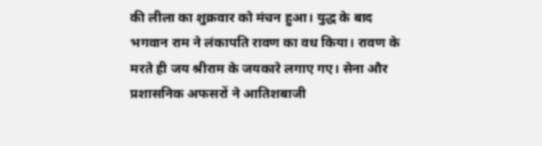की लीला का शुक्रवार को मंचन हुआ। युद्ध के बाद भगवान राम ने लंकापति रावण का वध किया। रावण के मरते ही जय श्रीराम के जयकारे लगाए गए। सेना और प्रशासनिक अफसरों ने आतिशबाजी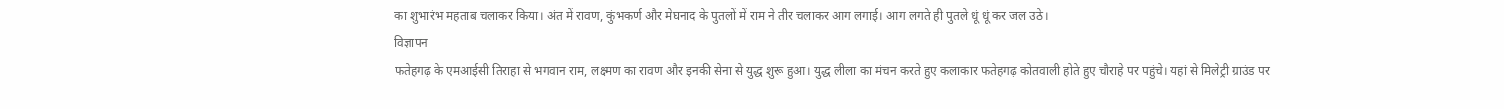का शुभारंभ महताब चलाकर किया। अंत में रावण, कुंभकर्ण और मेघनाद के पुतलों में राम ने तीर चलाकर आग लगाई। आग लगते ही पुतले धूं धूं कर जल उठे।
विज्ञापन
फतेहगढ़ के एमआईसी तिराहा से भगवान राम, लक्ष्मण का रावण और इनकी सेना से युद्ध शुरू हुआ। युद्ध लीला का मंचन करते हुए कलाकार फतेहगढ़ कोतवाली होते हुए चौराहे पर पहुंचे। यहां से मिलेट्री ग्राउंड पर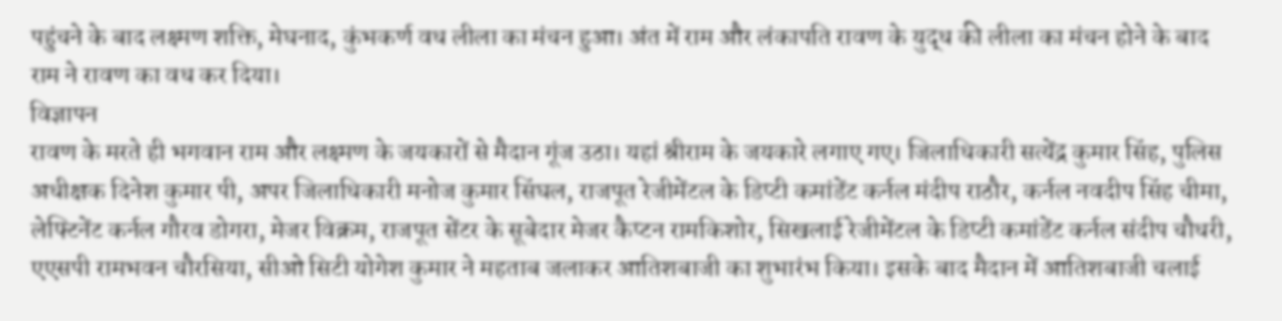पहुंचने के बाद लक्ष्मण शक्ति, मेघनाद, कुंभकर्ण वध लीला का मंचन हुआ। अंत में राम और लंकापति रावण के युद्ध की लीला का मंचन होने के बाद राम ने रावण का वध कर दिया।
विज्ञापन
रावण के मरते ही भगवान राम और लक्ष्मण के जयकारों से मैदान गूंज उठा। यहां श्रीराम के जयकारे लगाए गए। जिलाधिकारी सत्येंद्र कुमार सिंह, पुलिस अधीक्षक दिनेश कुमार पी, अपर जिलाधिकारी मनोज कुमार सिंघल, राजपूत रेजीमेंटल के डिप्टी कमांडेंट कर्नल मंदीप राठौर, कर्नल नवदीप सिंह चीमा, लेफ्टिनेंट कर्नल गौरव डोगरा, मेजर विक्रम, राजपूत सेंटर के सूबेदार मेजर कैप्टन रामकिशोर, सिखलाई रेजीमेंटल के डिप्टी कमांडेंट कर्नल संदीप चौधरी, एएसपी रामभवन चौरसिया, सीओ सिटी योगेश कुमार ने महताब जलाकर आतिशबाजी का शुभारंभ किया। इसके बाद मैदान में आतिशबाजी चलाई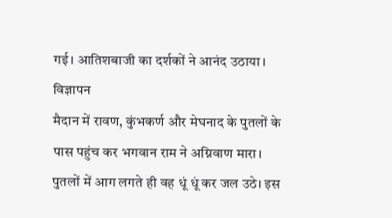गई। आतिशबाजी का दर्शकों ने आनंद उठाया।
विज्ञापन
मैदान में रावण, कुंभकर्ण और मेघनाद के पुतलों के पास पहुंच कर भगवान राम ने अग्निवाण मारा। पुतलों में आग लगते ही वह धूं धूं कर जल उठे। इस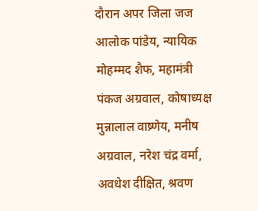दौरान अपर जिला जज आलोक पांडेय, न्यायिक मोहम्मद शैफ, महामंत्री पंकज अग्रवाल, कोषाध्यक्ष मुन्नालाल वाष्र्णेय, मनीष अग्रवाल, नरेश चंद्र वर्मा, अवधेश दीक्षित, श्रवण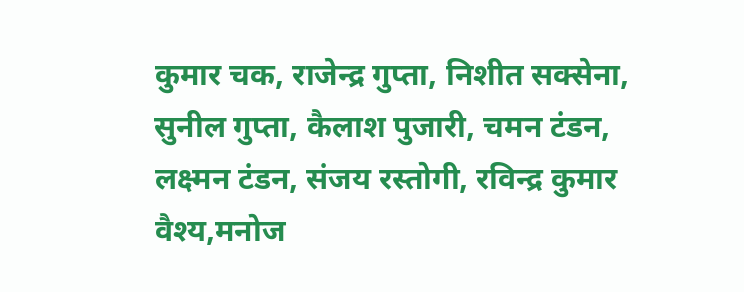कुमार चक, राजेन्द्र गुप्ता, निशीत सक्सेना, सुनील गुप्ता, कैलाश पुजारी, चमन टंडन, लक्ष्मन टंडन, संजय रस्तोगी, रविन्द्र कुमार वैश्य,मनोज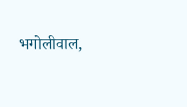भगोलीवाल,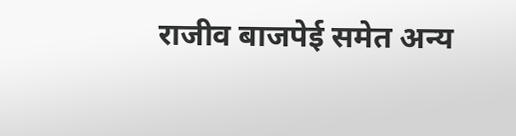राजीव बाजपेई समेत अन्य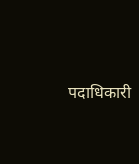पदाधिकारी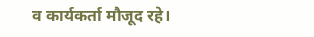व कार्यकर्ता मौजूद रहे।